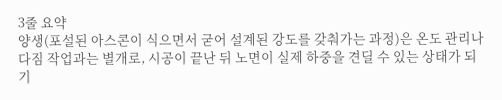3줄 요약
양생(포설된 아스콘이 식으면서 굳어 설계된 강도를 갖춰가는 과정)은 온도 관리나 다짐 작업과는 별개로, 시공이 끝난 뒤 노면이 실제 하중을 견딜 수 있는 상태가 되기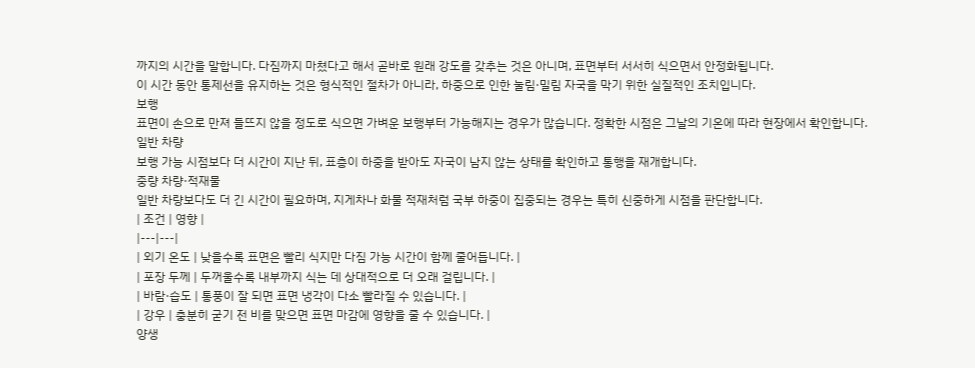까지의 시간을 말합니다. 다짐까지 마쳤다고 해서 곧바로 원래 강도를 갖추는 것은 아니며, 표면부터 서서히 식으면서 안정화됩니다.
이 시간 동안 통제선을 유지하는 것은 형식적인 절차가 아니라, 하중으로 인한 눌림·밀림 자국을 막기 위한 실질적인 조치입니다.
보행
표면이 손으로 만져 들뜨지 않을 정도로 식으면 가벼운 보행부터 가능해지는 경우가 많습니다. 정확한 시점은 그날의 기온에 따라 현장에서 확인합니다.
일반 차량
보행 가능 시점보다 더 시간이 지난 뒤, 표층이 하중을 받아도 자국이 남지 않는 상태를 확인하고 통행을 재개합니다.
중량 차량·적재물
일반 차량보다도 더 긴 시간이 필요하며, 지게차나 화물 적재처럼 국부 하중이 집중되는 경우는 특히 신중하게 시점을 판단합니다.
| 조건 | 영향 |
|---|---|
| 외기 온도 | 낮을수록 표면은 빨리 식지만 다짐 가능 시간이 함께 줄어듭니다. |
| 포장 두께 | 두꺼울수록 내부까지 식는 데 상대적으로 더 오래 걸립니다. |
| 바람·습도 | 통풍이 잘 되면 표면 냉각이 다소 빨라질 수 있습니다. |
| 강우 | 충분히 굳기 전 비를 맞으면 표면 마감에 영향을 줄 수 있습니다. |
양생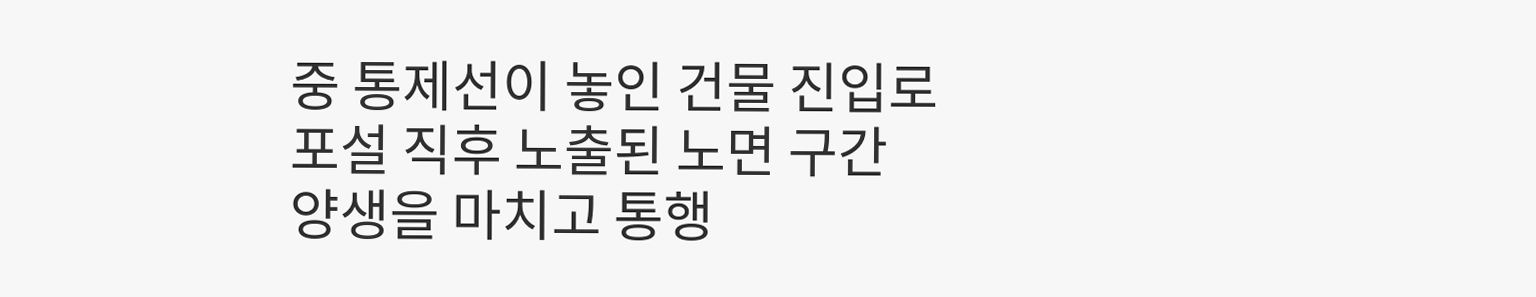중 통제선이 놓인 건물 진입로
포설 직후 노출된 노면 구간
양생을 마치고 통행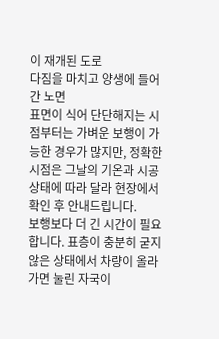이 재개된 도로
다짐을 마치고 양생에 들어간 노면
표면이 식어 단단해지는 시점부터는 가벼운 보행이 가능한 경우가 많지만, 정확한 시점은 그날의 기온과 시공 상태에 따라 달라 현장에서 확인 후 안내드립니다.
보행보다 더 긴 시간이 필요합니다. 표층이 충분히 굳지 않은 상태에서 차량이 올라가면 눌린 자국이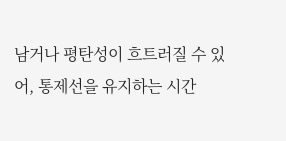남거나 평탄성이 흐트러질 수 있어, 통제선을 유지하는 시간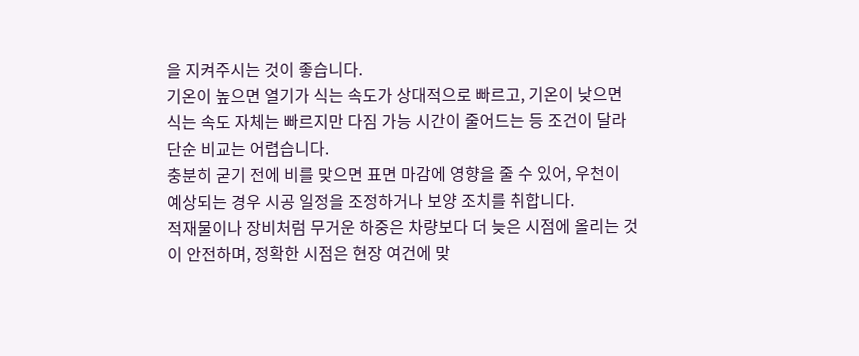을 지켜주시는 것이 좋습니다.
기온이 높으면 열기가 식는 속도가 상대적으로 빠르고, 기온이 낮으면 식는 속도 자체는 빠르지만 다짐 가능 시간이 줄어드는 등 조건이 달라 단순 비교는 어렵습니다.
충분히 굳기 전에 비를 맞으면 표면 마감에 영향을 줄 수 있어, 우천이 예상되는 경우 시공 일정을 조정하거나 보양 조치를 취합니다.
적재물이나 장비처럼 무거운 하중은 차량보다 더 늦은 시점에 올리는 것이 안전하며, 정확한 시점은 현장 여건에 맞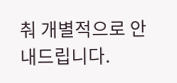춰 개별적으로 안내드립니다.